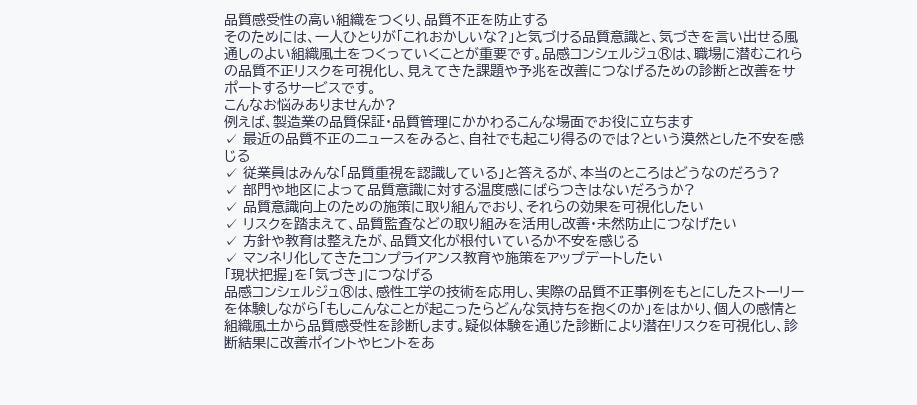品質感受性の高い組織をつくり、品質不正を防止する
そのためには、一人ひとりが「これおかしいな?」と気づける品質意識と、気づきを言い出せる風通しのよい組織風土をつくっていくことが重要です。品感コンシェルジュ®は、職場に潜むこれらの品質不正リスクを可視化し、見えてきた課題や予兆を改善につなげるための診断と改善をサポートするサービスです。
こんなお悩みありませんか?
例えば、製造業の品質保証・品質管理にかかわるこんな場面でお役に立ちます
✓ 最近の品質不正のニュースをみると、自社でも起こり得るのでは?という漠然とした不安を感じる
✓ 従業員はみんな「品質重視を認識している」と答えるが、本当のところはどうなのだろう?
✓ 部門や地区によって品質意識に対する温度感にばらつきはないだろうか?
✓ 品質意識向上のための施策に取り組んでおり、それらの効果を可視化したい
✓ リスクを踏まえて、品質監査などの取り組みを活用し改善・未然防止につなげたい
✓ 方針や教育は整えたが、品質文化が根付いているか不安を感じる
✓ マンネリ化してきたコンプライアンス教育や施策をアップデートしたい
「現状把握」を「気づき」につなげる
品感コンシェルジュ®は、感性工学の技術を応用し、実際の品質不正事例をもとにしたストーリーを体験しながら「もしこんなことが起こったらどんな気持ちを抱くのか」をはかり、個人の感情と組織風土から品質感受性を診断します。疑似体験を通じた診断により潜在リスクを可視化し、診断結果に改善ポイントやヒントをあ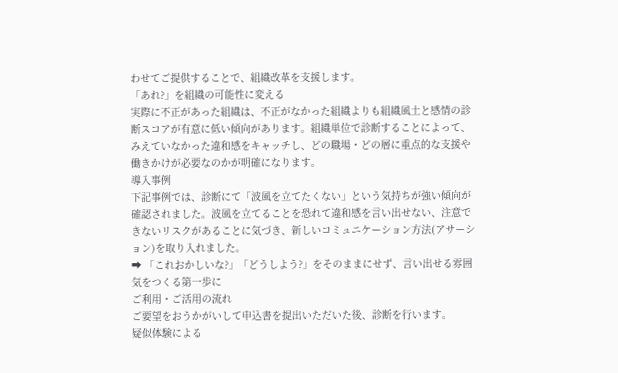わせてご提供することで、組織改革を支援します。
「あれ?」を組織の可能性に変える
実際に不正があった組織は、不正がなかった組織よりも組織風土と感情の診断スコアが有意に低い傾向があります。組織単位で診断することによって、みえていなかった違和感をキャッチし、どの職場・どの層に重点的な支援や働きかけが必要なのかが明確になります。
導入事例
下記事例では、診断にて「波風を立てたくない」という気持ちが強い傾向が確認されました。波風を立てることを恐れて違和感を言い出せない、注意できないリスクがあることに気づき、新しいコミュニケーション方法(アサーション)を取り入れました。
➡ 「これおかしいな?」「どうしよう?」をそのままにせず、言い出せる雰囲気をつくる第一歩に
ご利用・ご活用の流れ
ご要望をおうかがいして申込書を提出いただいた後、診断を行います。
疑似体験による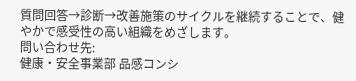質問回答→診断→改善施策のサイクルを継続することで、健やかで感受性の高い組織をめざします。
問い合わせ先:
健康・安全事業部 品感コンシ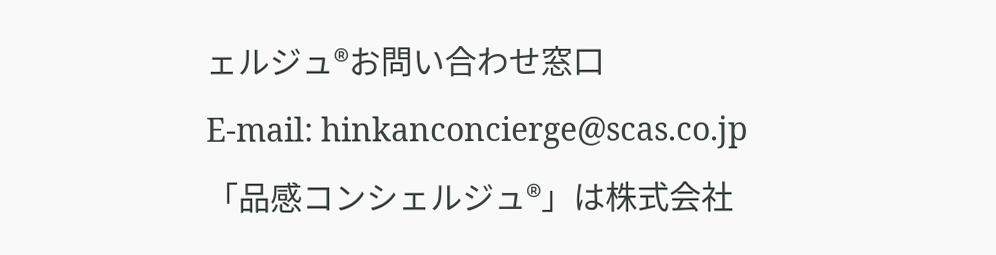ェルジュ®お問い合わせ窓口
E-mail: hinkanconcierge@scas.co.jp
「品感コンシェルジュ®」は株式会社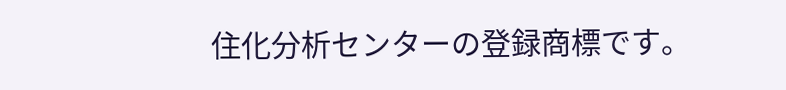住化分析センターの登録商標です。